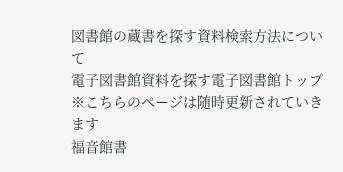図書館の蔵書を探す資料検索方法について
電子図書館資料を探す電子図書館トップ
※こちらのページは随時更新されていきます
福音館書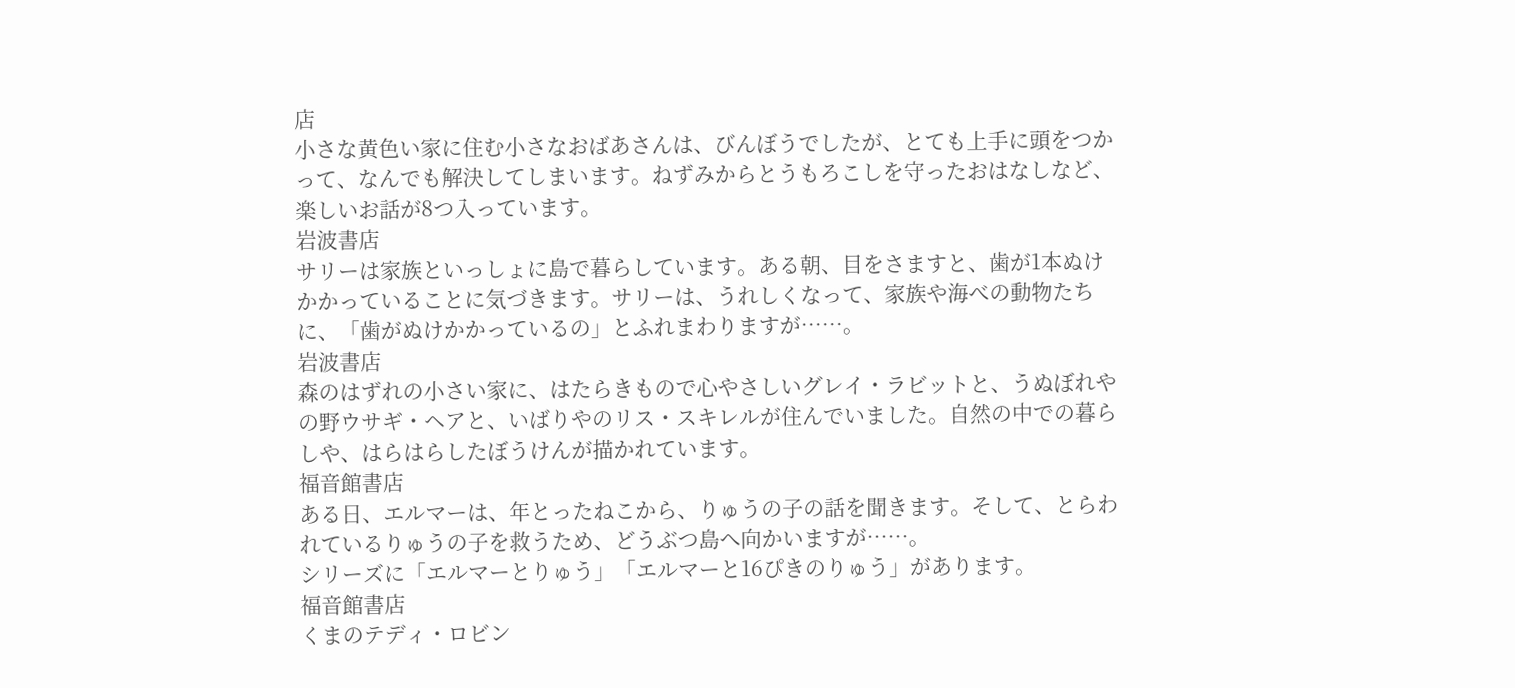店
小さな黄色い家に住む小さなおばあさんは、びんぼうでしたが、とても上手に頭をつかって、なんでも解決してしまいます。ねずみからとうもろこしを守ったおはなしなど、楽しいお話が8つ入っています。
岩波書店
サリーは家族といっしょに島で暮らしています。ある朝、目をさますと、歯が1本ぬけかかっていることに気づきます。サリーは、うれしくなって、家族や海べの動物たちに、「歯がぬけかかっているの」とふれまわりますが……。
岩波書店
森のはずれの小さい家に、はたらきもので心やさしいグレイ・ラビットと、うぬぼれやの野ウサギ・ヘアと、いばりやのリス・スキレルが住んでいました。自然の中での暮らしや、はらはらしたぼうけんが描かれています。
福音館書店
ある日、エルマーは、年とったねこから、りゅうの子の話を聞きます。そして、とらわれているりゅうの子を救うため、どうぶつ島へ向かいますが……。
シリーズに「エルマーとりゅう」「エルマーと16ぴきのりゅう」があります。
福音館書店
くまのテディ・ロビン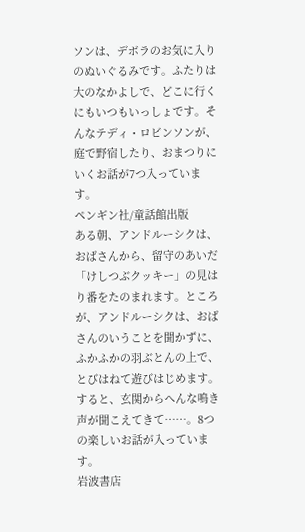ソンは、デボラのお気に入りのぬいぐるみです。ふたりは大のなかよしで、どこに行くにもいつもいっしょです。そんなテディ・ロビンソンが、庭で野宿したり、おまつりにいくお話が7つ入っています。
ペンギン社/童話館出版
ある朝、アンドルーシクは、おばさんから、留守のあいだ「けしつぶクッキー」の見はり番をたのまれます。ところが、アンドルーシクは、おばさんのいうことを聞かずに、ふかふかの羽ぶとんの上で、とびはねて遊びはじめます。すると、玄関からへんな鳴き声が聞こえてきて……。8つの楽しいお話が入っています。
岩波書店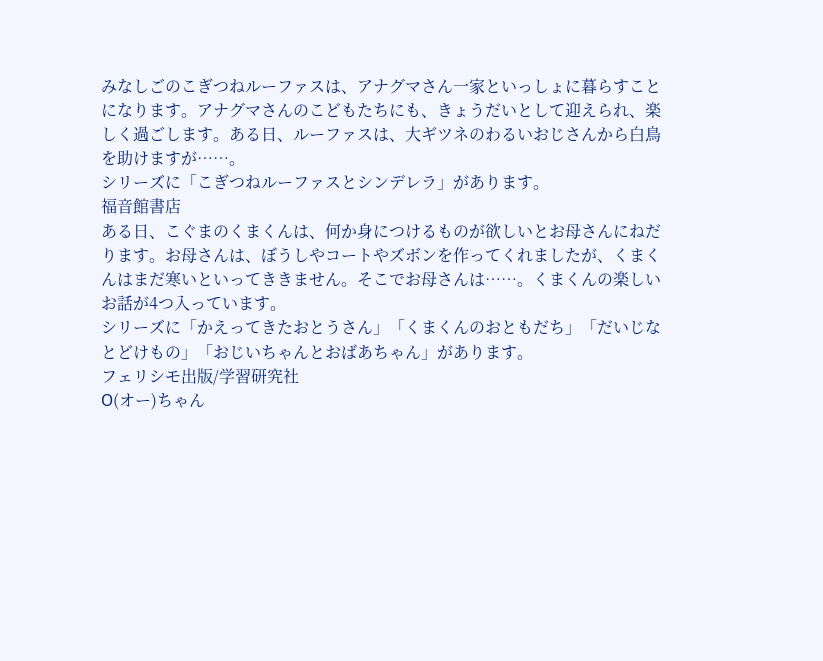みなしごのこぎつねルーファスは、アナグマさん一家といっしょに暮らすことになります。アナグマさんのこどもたちにも、きょうだいとして迎えられ、楽しく過ごします。ある日、ルーファスは、大ギツネのわるいおじさんから白鳥を助けますが……。
シリーズに「こぎつねルーファスとシンデレラ」があります。
福音館書店
ある日、こぐまのくまくんは、何か身につけるものが欲しいとお母さんにねだります。お母さんは、ぼうしやコートやズボンを作ってくれましたが、くまくんはまだ寒いといってききません。そこでお母さんは……。くまくんの楽しいお話が4つ入っています。
シリーズに「かえってきたおとうさん」「くまくんのおともだち」「だいじなとどけもの」「おじいちゃんとおばあちゃん」があります。
フェリシモ出版/学習研究社
О(オー)ちゃん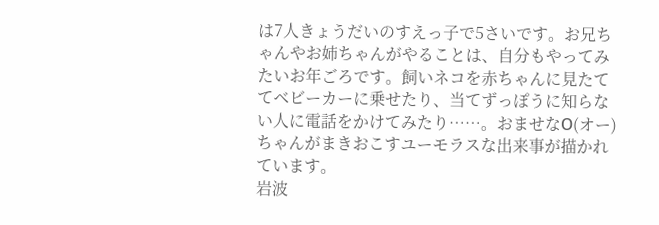は7人きょうだいのすえっ子で5さいです。お兄ちゃんやお姉ちゃんがやることは、自分もやってみたいお年ごろです。飼いネコを赤ちゃんに見たててベビーカーに乗せたり、当てずっぽうに知らない人に電話をかけてみたり……。おませなО(オー)ちゃんがまきおこすユーモラスな出来事が描かれています。
岩波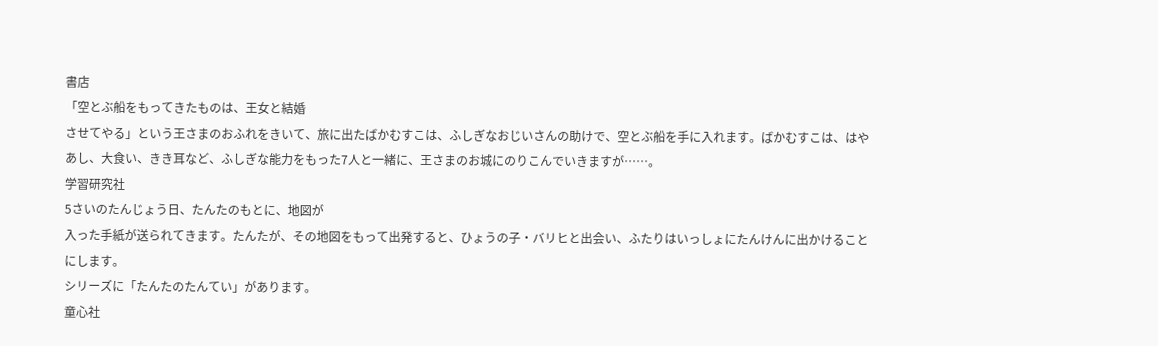書店
「空とぶ船をもってきたものは、王女と結婚
させてやる」という王さまのおふれをきいて、旅に出たばかむすこは、ふしぎなおじいさんの助けで、空とぶ船を手に入れます。ばかむすこは、はやあし、大食い、きき耳など、ふしぎな能力をもった7人と一緒に、王さまのお城にのりこんでいきますが……。
学習研究社
5さいのたんじょう日、たんたのもとに、地図が
入った手紙が送られてきます。たんたが、その地図をもって出発すると、ひょうの子・バリヒと出会い、ふたりはいっしょにたんけんに出かけることにします。
シリーズに「たんたのたんてい」があります。
童心社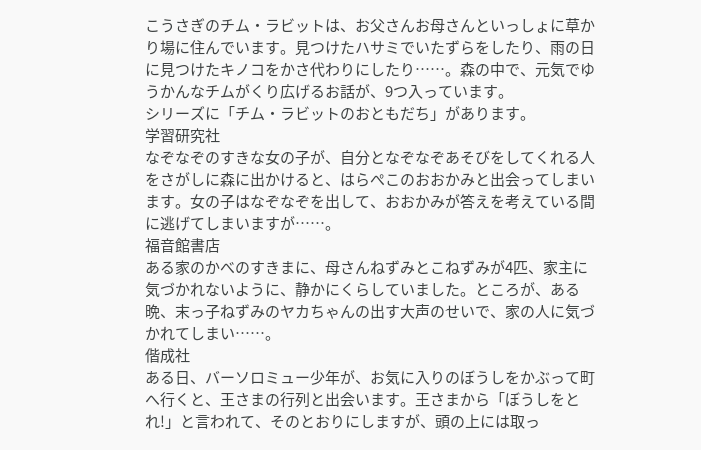こうさぎのチム・ラビットは、お父さんお母さんといっしょに草かり場に住んでいます。見つけたハサミでいたずらをしたり、雨の日に見つけたキノコをかさ代わりにしたり……。森の中で、元気でゆうかんなチムがくり広げるお話が、9つ入っています。
シリーズに「チム・ラビットのおともだち」があります。
学習研究社
なぞなぞのすきな女の子が、自分となぞなぞあそびをしてくれる人をさがしに森に出かけると、はらぺこのおおかみと出会ってしまいます。女の子はなぞなぞを出して、おおかみが答えを考えている間に逃げてしまいますが……。
福音館書店
ある家のかべのすきまに、母さんねずみとこねずみが4匹、家主に気づかれないように、静かにくらしていました。ところが、ある晩、末っ子ねずみのヤカちゃんの出す大声のせいで、家の人に気づかれてしまい……。
偕成社
ある日、バーソロミュー少年が、お気に入りのぼうしをかぶって町へ行くと、王さまの行列と出会います。王さまから「ぼうしをとれ!」と言われて、そのとおりにしますが、頭の上には取っ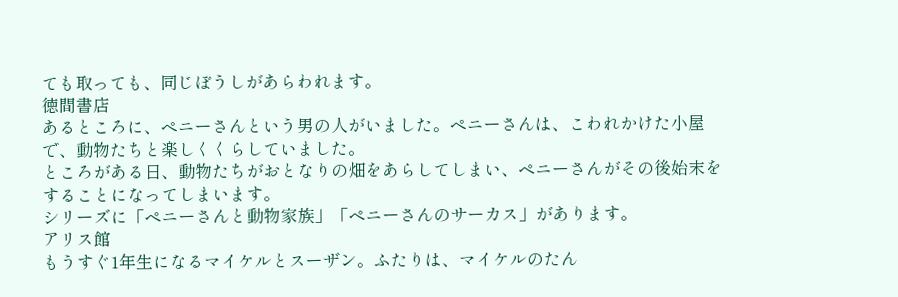ても取っても、同じぼうしがあらわれます。
徳間書店
あるところに、ペニーさんという男の人がいました。ペニーさんは、こわれかけた小屋で、動物たちと楽しくくらしていました。
ところがある日、動物たちがおとなりの畑をあらしてしまい、ペニーさんがその後始末をすることになってしまいます。
シリーズに「ペニーさんと動物家族」「ペニーさんのサーカス」があります。
アリス館
もうすぐ1年生になるマイケルとスーザン。ふたりは、マイケルのたん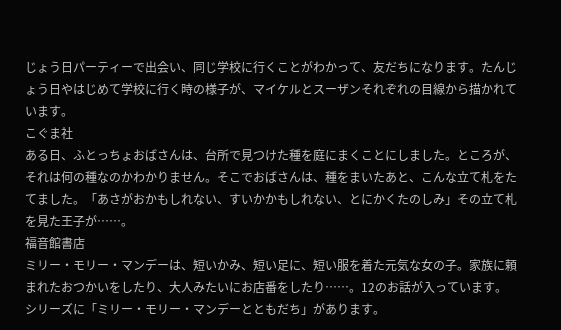じょう日パーティーで出会い、同じ学校に行くことがわかって、友だちになります。たんじょう日やはじめて学校に行く時の様子が、マイケルとスーザンそれぞれの目線から描かれています。
こぐま社
ある日、ふとっちょおばさんは、台所で見つけた種を庭にまくことにしました。ところが、それは何の種なのかわかりません。そこでおばさんは、種をまいたあと、こんな立て札をたてました。「あさがおかもしれない、すいかかもしれない、とにかくたのしみ」その立て札を見た王子が……。
福音館書店
ミリー・モリー・マンデーは、短いかみ、短い足に、短い服を着た元気な女の子。家族に頼まれたおつかいをしたり、大人みたいにお店番をしたり……。12のお話が入っています。
シリーズに「ミリー・モリー・マンデーとともだち」があります。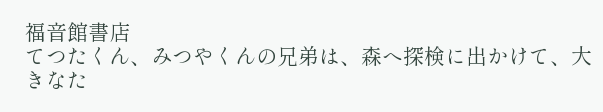福音館書店
てつたくん、みつやくんの兄弟は、森へ探検に出かけて、大きなた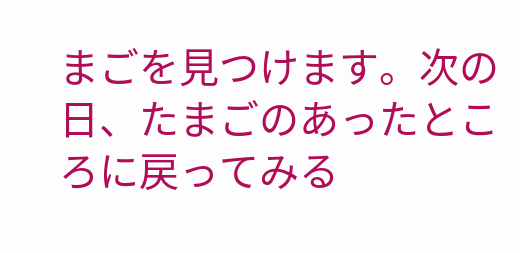まごを見つけます。次の日、たまごのあったところに戻ってみる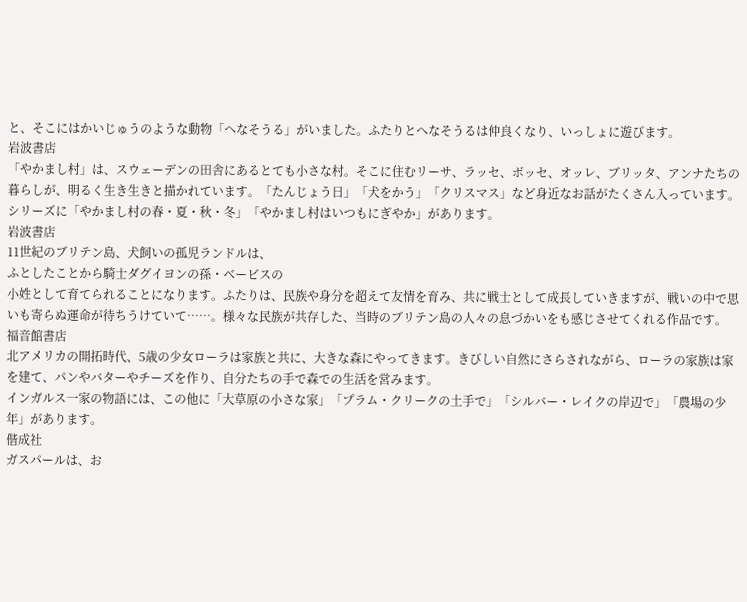と、そこにはかいじゅうのような動物「へなそうる」がいました。ふたりとへなそうるは仲良くなり、いっしょに遊びます。
岩波書店
「やかまし村」は、スウェーデンの田舎にあるとても小さな村。そこに住むリーサ、ラッセ、ボッセ、オッレ、ブリッタ、アンナたちの暮らしが、明るく生き生きと描かれています。「たんじょう日」「犬をかう」「クリスマス」など身近なお話がたくさん入っています。
シリーズに「やかまし村の春・夏・秋・冬」「やかまし村はいつもにぎやか」があります。
岩波書店
11世紀のブリテン島、犬飼いの孤児ランドルは、
ふとしたことから騎士ダグイヨンの孫・ベービスの
小姓として育てられることになります。ふたりは、民族や身分を超えて友情を育み、共に戦士として成長していきますが、戦いの中で思いも寄らぬ運命が待ちうけていて……。様々な民族が共存した、当時のブリテン島の人々の息づかいをも感じさせてくれる作品です。
福音館書店
北アメリカの開拓時代、5歳の少女ローラは家族と共に、大きな森にやってきます。きびしい自然にさらされながら、ローラの家族は家を建て、パンやバターやチーズを作り、自分たちの手で森での生活を営みます。
インガルス一家の物語には、この他に「大草原の小さな家」「プラム・クリークの土手で」「シルバー・レイクの岸辺で」「農場の少年」があります。
偕成社
ガスパールは、お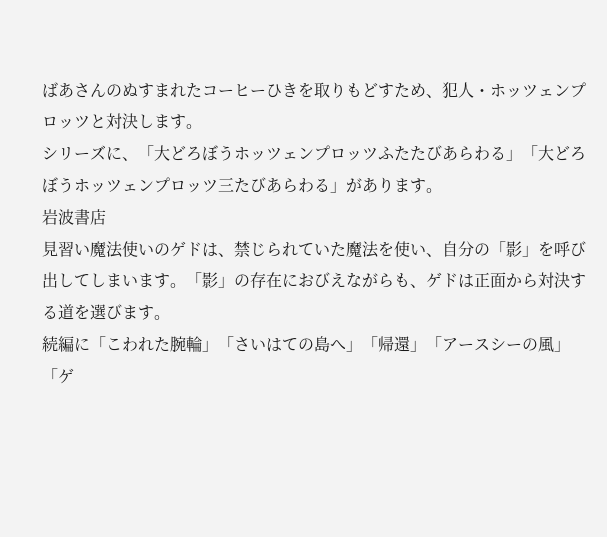ばあさんのぬすまれたコーヒーひきを取りもどすため、犯人・ホッツェンプロッツと対決します。
シリーズに、「大どろぼうホッツェンプロッツふたたびあらわる」「大どろぼうホッツェンプロッツ三たびあらわる」があります。
岩波書店
見習い魔法使いのゲドは、禁じられていた魔法を使い、自分の「影」を呼び出してしまいます。「影」の存在におびえながらも、ゲドは正面から対決する道を選びます。
続編に「こわれた腕輪」「さいはての島へ」「帰還」「アースシーの風」「ゲ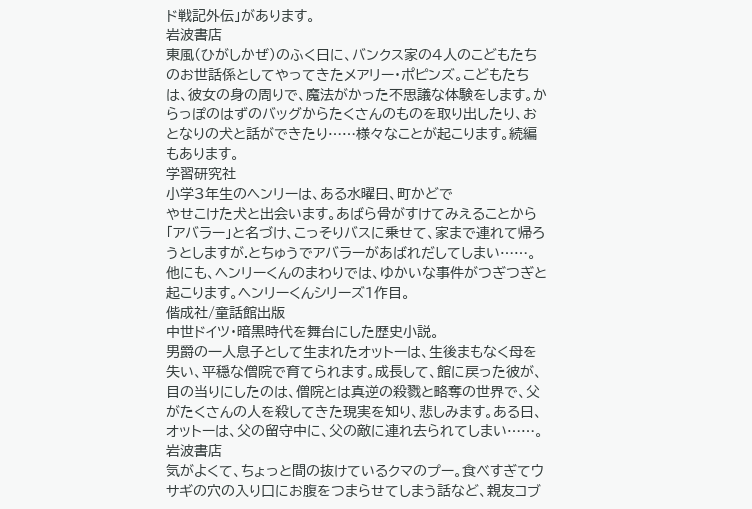ド戦記外伝」があります。
岩波書店
東風(ひがしかぜ)のふく日に、バンクス家の4人のこどもたちのお世話係としてやってきたメアリー・ポピンズ。こどもたちは、彼女の身の周りで、魔法がかった不思議な体験をします。からっぽのはずのバッグからたくさんのものを取り出したり、おとなりの犬と話ができたり……様々なことが起こります。続編もあります。
学習研究社
小学3年生のヘンリーは、ある水曜日、町かどで
やせこけた犬と出会います。あばら骨がすけてみえることから「アバラー」と名づけ、こっそりバスに乗せて、家まで連れて帰ろうとしますが.とちゅうでアバラーがあばれだしてしまい……。他にも、ヘンリーくんのまわりでは、ゆかいな事件がつぎつぎと起こります。ヘンリーくんシリーズ1作目。
偕成社/童話館出版
中世ドイツ・暗黒時代を舞台にした歴史小説。
男爵の一人息子として生まれたオットーは、生後まもなく母を失い、平穏な僧院で育てられます。成長して、館に戻った彼が、目の当りにしたのは、僧院とは真逆の殺戮と略奪の世界で、父がたくさんの人を殺してきた現実を知り、悲しみます。ある日、オットーは、父の留守中に、父の敵に連れ去られてしまい……。
岩波書店
気がよくて、ちょっと間の抜けているクマのプー。食べすぎてウサギの穴の入り口にお腹をつまらせてしまう話など、親友コブ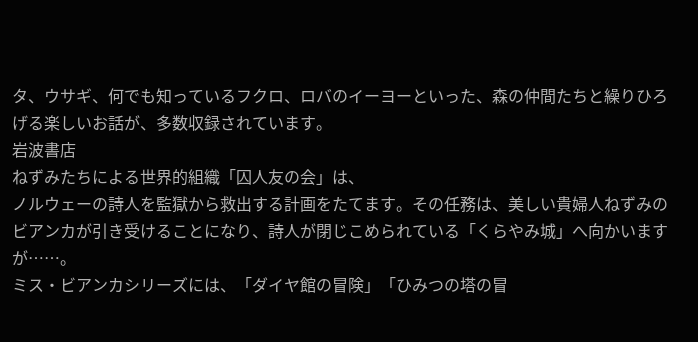タ、ウサギ、何でも知っているフクロ、ロバのイーヨーといった、森の仲間たちと繰りひろげる楽しいお話が、多数収録されています。
岩波書店
ねずみたちによる世界的組織「囚人友の会」は、
ノルウェーの詩人を監獄から救出する計画をたてます。その任務は、美しい貴婦人ねずみのビアンカが引き受けることになり、詩人が閉じこめられている「くらやみ城」へ向かいますが……。
ミス・ビアンカシリーズには、「ダイヤ館の冒険」「ひみつの塔の冒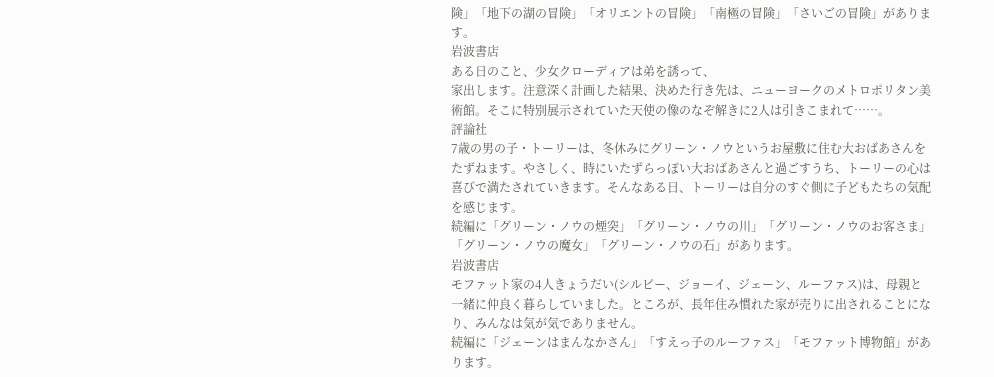険」「地下の湖の冒険」「オリエントの冒険」「南極の冒険」「さいごの冒険」があります。
岩波書店
ある日のこと、少女クローディアは弟を誘って、
家出します。注意深く計画した結果、決めた行き先は、ニューヨークのメトロポリタン美術館。そこに特別展示されていた天使の像のなぞ解きに2人は引きこまれて……。
評論社
7歳の男の子・トーリーは、冬休みにグリーン・ノウというお屋敷に住む大おばあさんをたずねます。やさしく、時にいたずらっぽい大おばあさんと過ごすうち、トーリーの心は喜びで満たされていきます。そんなある日、トーリーは自分のすぐ側に子どもたちの気配を感じます。
続編に「グリーン・ノウの煙突」「グリーン・ノウの川」「グリーン・ノウのお客さま」「グリーン・ノウの魔女」「グリーン・ノウの石」があります。
岩波書店
モファット家の4人きょうだい(シルビー、ジョーイ、ジェーン、ルーファス)は、母親と一緒に仲良く暮らしていました。ところが、長年住み慣れた家が売りに出されることになり、みんなは気が気でありません。
続編に「ジェーンはまんなかさん」「すえっ子のルーファス」「モファット博物館」があります。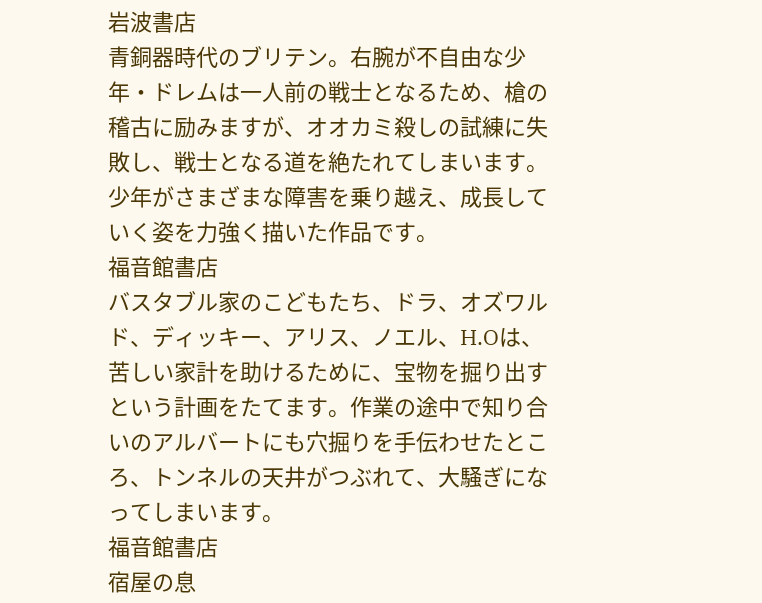岩波書店
青銅器時代のブリテン。右腕が不自由な少年・ドレムは一人前の戦士となるため、槍の稽古に励みますが、オオカミ殺しの試練に失敗し、戦士となる道を絶たれてしまいます。少年がさまざまな障害を乗り越え、成長していく姿を力強く描いた作品です。
福音館書店
バスタブル家のこどもたち、ドラ、オズワルド、ディッキー、アリス、ノエル、H.Oは、苦しい家計を助けるために、宝物を掘り出すという計画をたてます。作業の途中で知り合いのアルバートにも穴掘りを手伝わせたところ、トンネルの天井がつぶれて、大騒ぎになってしまいます。
福音館書店
宿屋の息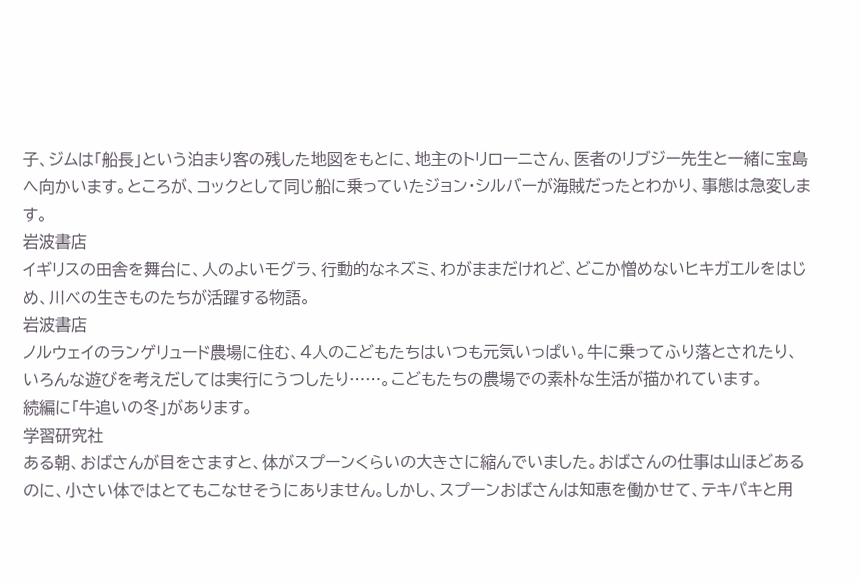子、ジムは「船長」という泊まり客の残した地図をもとに、地主のトリローニさん、医者のリブジー先生と一緒に宝島へ向かいます。ところが、コックとして同じ船に乗っていたジョン・シルバーが海賊だったとわかり、事態は急変します。
岩波書店
イギリスの田舎を舞台に、人のよいモグラ、行動的なネズミ、わがままだけれど、どこか憎めないヒキガエルをはじめ、川べの生きものたちが活躍する物語。
岩波書店
ノルウェイのランゲリュード農場に住む、4人のこどもたちはいつも元気いっぱい。牛に乗ってふり落とされたり、いろんな遊びを考えだしては実行にうつしたり……。こどもたちの農場での素朴な生活が描かれています。
続編に「牛追いの冬」があります。
学習研究社
ある朝、おばさんが目をさますと、体がスプーンくらいの大きさに縮んでいました。おばさんの仕事は山ほどあるのに、小さい体ではとてもこなせそうにありません。しかし、スプーンおばさんは知恵を働かせて、テキパキと用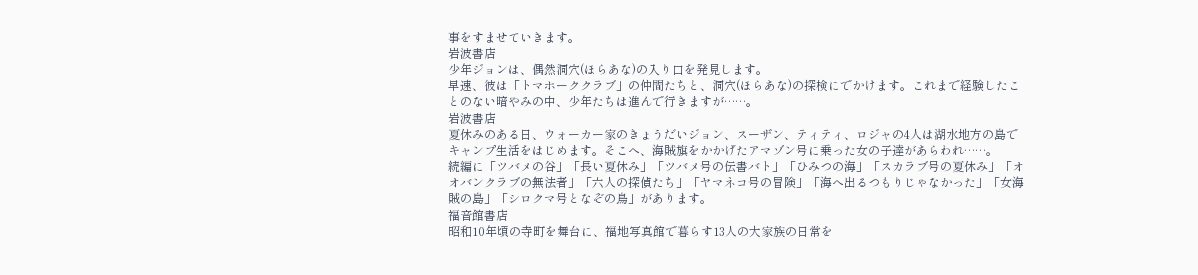事をすませていきます。
岩波書店
少年ジョンは、偶然洞穴(ほらあな)の入り口を発見します。
早速、彼は「トマホーククラブ」の仲間たちと、洞穴(ほらあな)の探検にでかけます。これまで経験したことのない暗やみの中、少年たちは進んで行きますが……。
岩波書店
夏休みのある日、ウォーカー家のきょうだいジョン、スーザン、ティティ、ロジャの4人は湖水地方の島でキャンプ生活をはじめます。そこへ、海賊旗をかかげたアマゾン号に乗った女の子達があらわれ……。
続編に「ツバメの谷」「長い夏休み」「ツバメ号の伝書バト」「ひみつの海」「スカラブ号の夏休み」「オオバンクラブの無法者」「六人の探偵たち」「ヤマネコ号の冒険」「海へ出るつもりじゃなかった」「女海賊の島」「シロクマ号となぞの鳥」があります。
福音館書店
昭和10年頃の寺町を舞台に、福地写真館で暮らす13人の大家族の日常を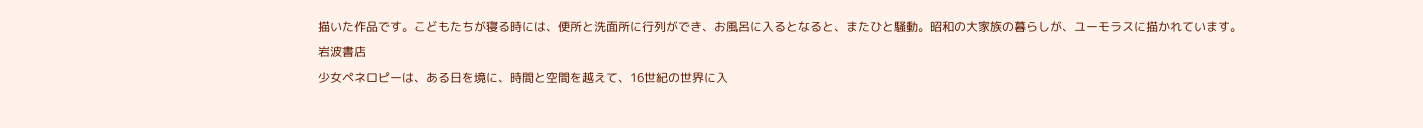描いた作品です。こどもたちが寝る時には、便所と洗面所に行列ができ、お風呂に入るとなると、またひと騒動。昭和の大家族の暮らしが、ユーモラスに描かれています。
岩波書店
少女ペネロピーは、ある日を境に、時間と空間を越えて、16世紀の世界に入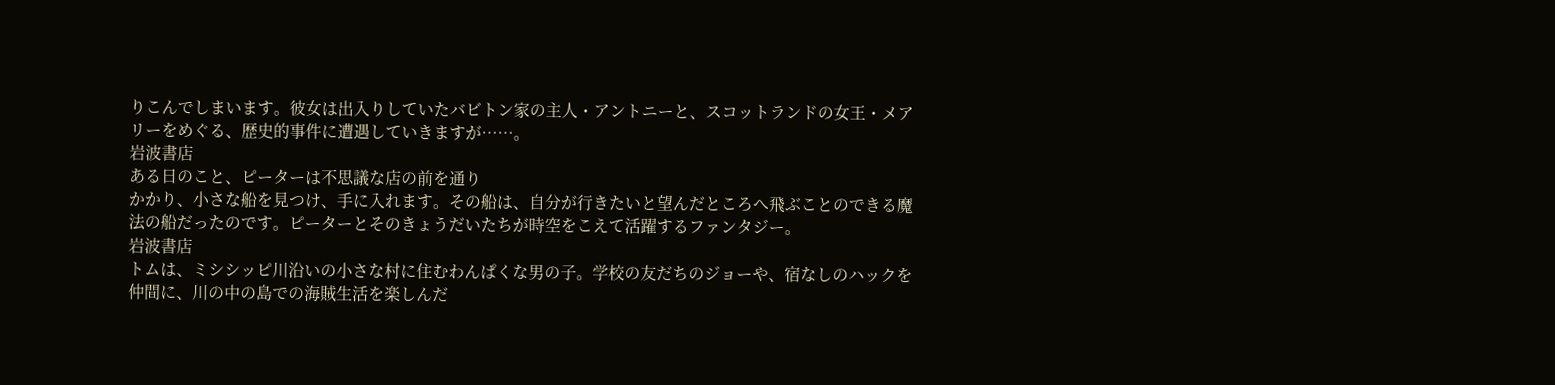りこんでしまいます。彼女は出入りしていたバビトン家の主人・アントニーと、スコットランドの女王・メアリーをめぐる、歴史的事件に遭遇していきますが……。
岩波書店
ある日のこと、ピーターは不思議な店の前を通り
かかり、小さな船を見つけ、手に入れます。その船は、自分が行きたいと望んだところへ飛ぶことのできる魔法の船だったのです。ピーターとそのきょうだいたちが時空をこえて活躍するファンタジー。
岩波書店
トムは、ミシシッピ川沿いの小さな村に住むわんぱくな男の子。学校の友だちのジョーや、宿なしのハックを仲間に、川の中の島での海賊生活を楽しんだ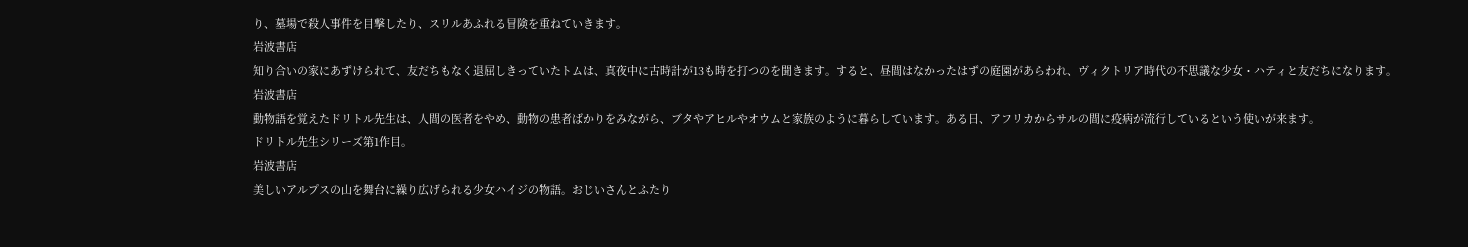り、墓場で殺人事件を目撃したり、スリルあふれる冒険を重ねていきます。
岩波書店
知り合いの家にあずけられて、友だちもなく退屈しきっていたトムは、真夜中に古時計が13も時を打つのを聞きます。すると、昼間はなかったはずの庭園があらわれ、ヴィクトリア時代の不思議な少女・ハティと友だちになります。
岩波書店
動物語を覚えたドリトル先生は、人間の医者をやめ、動物の患者ばかりをみながら、ブタやアヒルやオウムと家族のように暮らしています。ある日、アフリカからサルの間に疫病が流行しているという使いが来ます。
ドリトル先生シリーズ第1作目。
岩波書店
美しいアルプスの山を舞台に繰り広げられる少女ハイジの物語。おじいさんとふたり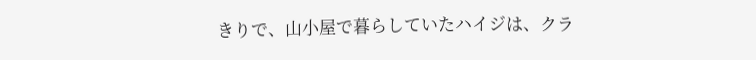きりで、山小屋で暮らしていたハイジは、クラ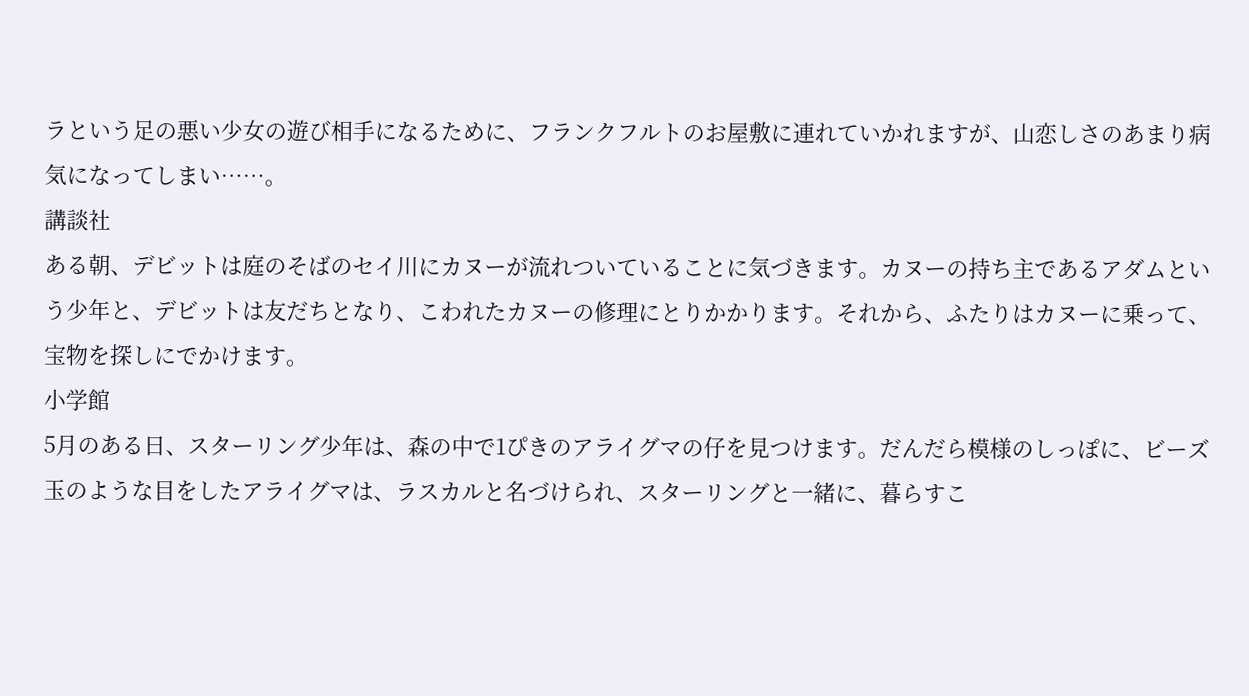ラという足の悪い少女の遊び相手になるために、フランクフルトのお屋敷に連れていかれますが、山恋しさのあまり病気になってしまい……。
講談社
ある朝、デビットは庭のそばのセイ川にカヌーが流れついていることに気づきます。カヌーの持ち主であるアダムという少年と、デビットは友だちとなり、こわれたカヌーの修理にとりかかります。それから、ふたりはカヌーに乗って、宝物を探しにでかけます。
小学館
5月のある日、スターリング少年は、森の中で1ぴきのアライグマの仔を見つけます。だんだら模様のしっぽに、ビーズ玉のような目をしたアライグマは、ラスカルと名づけられ、スターリングと一緒に、暮らすこ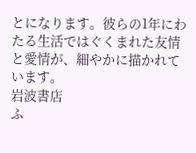とになります。彼らの1年にわたる生活ではぐくまれた友情と愛情が、細やかに描かれています。
岩波書店
ふ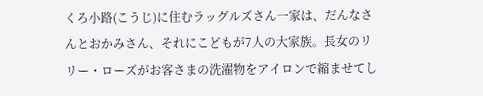くろ小路(こうじ)に住むラッグルズさん一家は、だんなさんとおかみさん、それにこどもが7人の大家族。長女のリリー・ローズがお客さまの洗濯物をアイロンで縮ませてし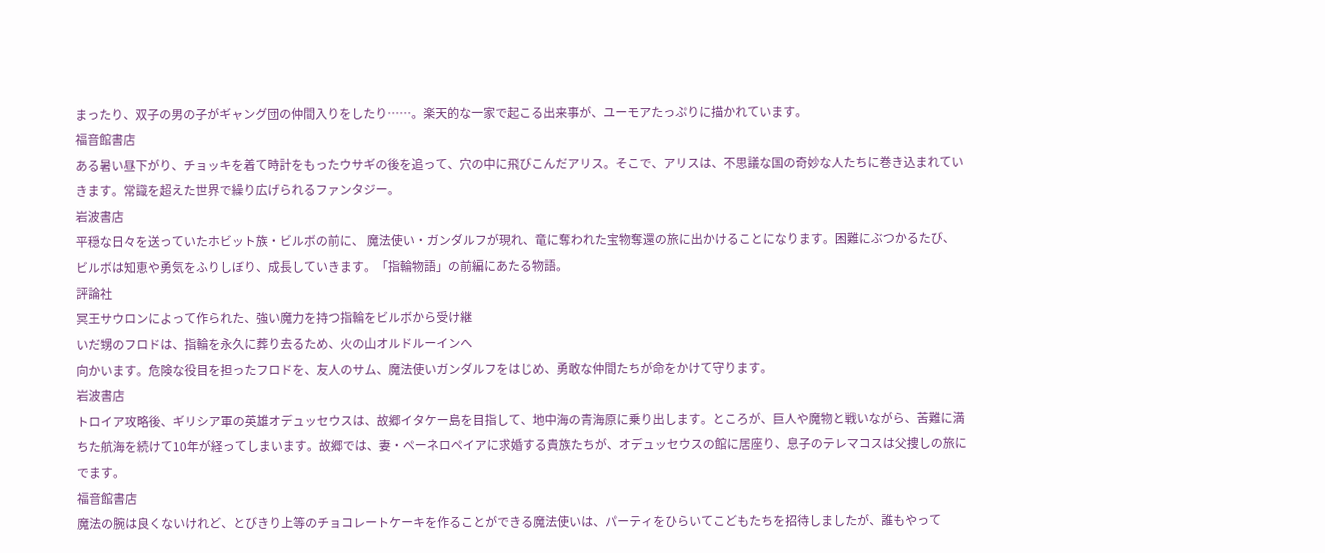まったり、双子の男の子がギャング団の仲間入りをしたり……。楽天的な一家で起こる出来事が、ユーモアたっぷりに描かれています。
福音館書店
ある暑い昼下がり、チョッキを着て時計をもったウサギの後を追って、穴の中に飛びこんだアリス。そこで、アリスは、不思議な国の奇妙な人たちに巻き込まれていきます。常識を超えた世界で繰り広げられるファンタジー。
岩波書店
平穏な日々を送っていたホビット族・ビルボの前に、 魔法使い・ガンダルフが現れ、竜に奪われた宝物奪還の旅に出かけることになります。困難にぶつかるたび、ビルボは知恵や勇気をふりしぼり、成長していきます。「指輪物語」の前編にあたる物語。
評論社
冥王サウロンによって作られた、強い魔力を持つ指輪をビルボから受け継
いだ甥のフロドは、指輪を永久に葬り去るため、火の山オルドルーインへ
向かいます。危険な役目を担ったフロドを、友人のサム、魔法使いガンダルフをはじめ、勇敢な仲間たちが命をかけて守ります。
岩波書店
トロイア攻略後、ギリシア軍の英雄オデュッセウスは、故郷イタケー島を目指して、地中海の青海原に乗り出します。ところが、巨人や魔物と戦いながら、苦難に満ちた航海を続けて10年が経ってしまいます。故郷では、妻・ペーネロペイアに求婚する貴族たちが、オデュッセウスの館に居座り、息子のテレマコスは父捜しの旅にでます。
福音館書店
魔法の腕は良くないけれど、とびきり上等のチョコレートケーキを作ることができる魔法使いは、パーティをひらいてこどもたちを招待しましたが、誰もやって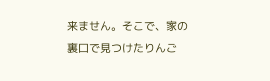来ません。そこで、家の裏口で見つけたりんご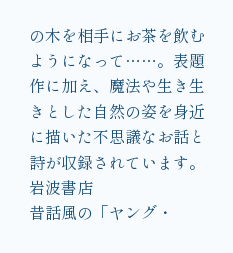の木を相手にお茶を飲むようになって……。表題作に加え、魔法や生き生きとした自然の姿を身近に描いた不思議なお話と詩が収録されています。
岩波書店
昔話風の「ヤング・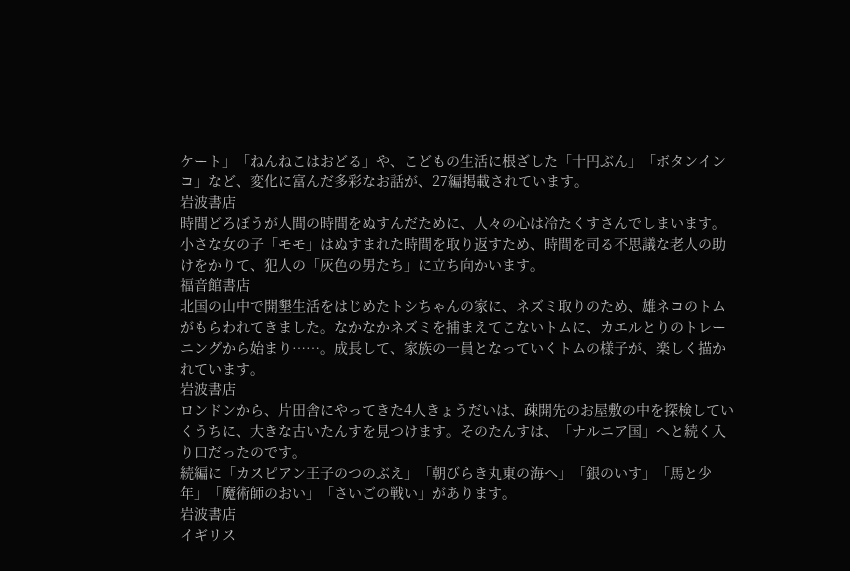ケート」「ねんねこはおどる」や、こどもの生活に根ざした「十円ぶん」「ボタンインコ」など、変化に富んだ多彩なお話が、27編掲載されています。
岩波書店
時間どろぼうが人間の時間をぬすんだために、人々の心は冷たくすさんでしまいます。小さな女の子「モモ」はぬすまれた時間を取り返すため、時間を司る不思議な老人の助けをかりて、犯人の「灰色の男たち」に立ち向かいます。
福音館書店
北国の山中で開墾生活をはじめたトシちゃんの家に、ネズミ取りのため、雄ネコのトムがもらわれてきました。なかなかネズミを捕まえてこないトムに、カエルとりのトレーニングから始まり……。成長して、家族の一員となっていくトムの様子が、楽しく描かれています。
岩波書店
ロンドンから、片田舎にやってきた4人きょうだいは、疎開先のお屋敷の中を探検していくうちに、大きな古いたんすを見つけます。そのたんすは、「ナルニア国」へと続く入り口だったのです。
続編に「カスピアン王子のつのぶえ」「朝びらき丸東の海へ」「銀のいす」「馬と少年」「魔術師のおい」「さいごの戦い」があります。
岩波書店
イギリス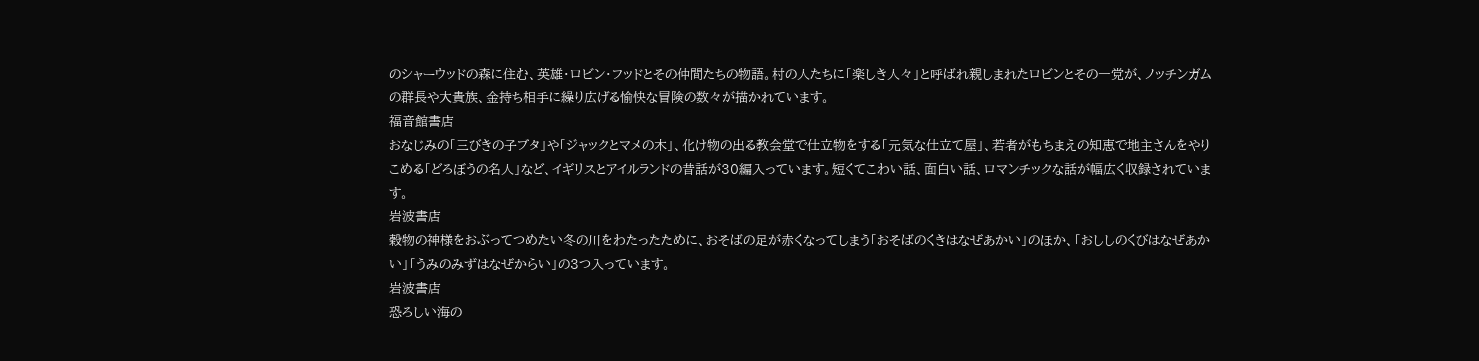のシャーウッドの森に住む、英雄・ロビン・フッドとその仲間たちの物語。村の人たちに「楽しき人々」と呼ばれ親しまれたロビンとその一党が、ノッチンガムの群長や大貴族、金持ち相手に繰り広げる愉快な冒険の数々が描かれています。
福音館書店
おなじみの「三びきの子ブタ」や「ジャックとマメの木」、化け物の出る教会堂で仕立物をする「元気な仕立て屋」、若者がもちまえの知恵で地主さんをやりこめる「どろぼうの名人」など、イギリスとアイルランドの昔話が30編入っています。短くてこわい話、面白い話、ロマンチックな話が幅広く収録されています。
岩波書店
穀物の神様をおぶってつめたい冬の川をわたったために、おそばの足が赤くなってしまう「おそばのくきはなぜあかい」のほか、「おししのくびはなぜあかい」「うみのみずはなぜからい」の3つ入っています。
岩波書店
恐ろしい海の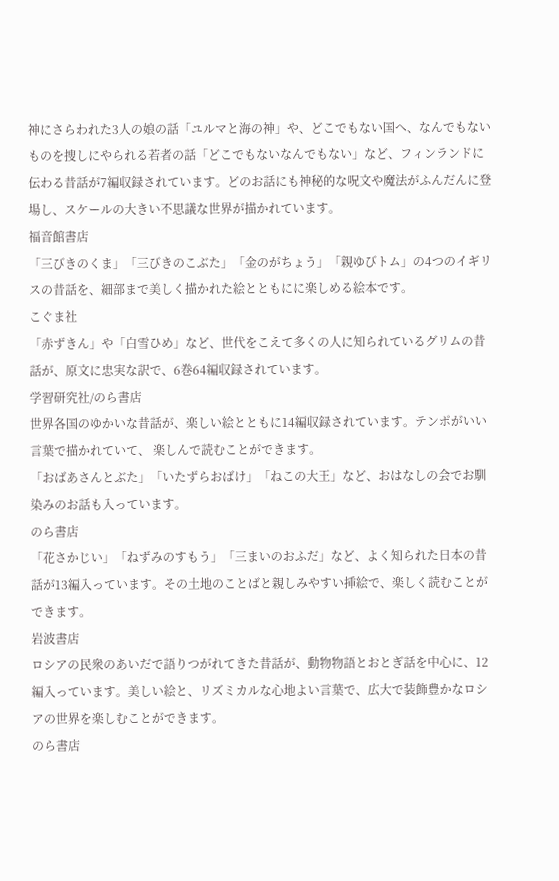神にさらわれた3人の娘の話「ユルマと海の神」や、どこでもない国へ、なんでもないものを捜しにやられる若者の話「どこでもないなんでもない」など、フィンランドに伝わる昔話が7編収録されています。どのお話にも神秘的な呪文や魔法がふんだんに登場し、スケールの大きい不思議な世界が描かれています。
福音館書店
「三びきのくま」「三びきのこぶた」「金のがちょう」「親ゆびトム」の4つのイギリスの昔話を、細部まで美しく描かれた絵とともにに楽しめる絵本です。
こぐま社
「赤ずきん」や「白雪ひめ」など、世代をこえて多くの人に知られているグリムの昔話が、原文に忠実な訳で、6巻64編収録されています。
学習研究社/のら書店
世界各国のゆかいな昔話が、楽しい絵とともに14編収録されています。テンポがいい言葉で描かれていて、 楽しんで読むことができます。
「おばあさんとぶた」「いたずらおばけ」「ねこの大王」など、おはなしの会でお馴染みのお話も入っています。
のら書店
「花さかじい」「ねずみのすもう」「三まいのおふだ」など、よく知られた日本の昔話が13編入っています。その土地のことばと親しみやすい挿絵で、楽しく読むことができます。
岩波書店
ロシアの民衆のあいだで語りつがれてきた昔話が、動物物語とおとぎ話を中心に、12編入っています。美しい絵と、リズミカルな心地よい言葉で、広大で装飾豊かなロシアの世界を楽しむことができます。
のら書店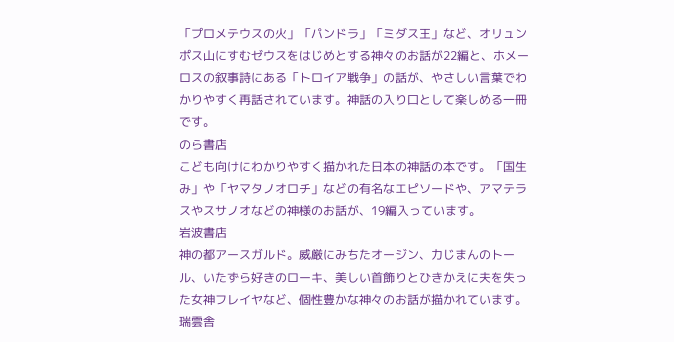「プロメテウスの火」「パンドラ」「ミダス王」など、オリュンポス山にすむゼウスをはじめとする神々のお話が22編と、ホメーロスの叙事詩にある「トロイア戦争」の話が、やさしい言葉でわかりやすく再話されています。神話の入り口として楽しめる一冊です。
のら書店
こども向けにわかりやすく描かれた日本の神話の本です。「国生み」や「ヤマタノオロチ」などの有名なエピソードや、アマテラスやスサノオなどの神様のお話が、19編入っています。
岩波書店
神の都アースガルド。威厳にみちたオージン、力じまんのトール、いたずら好きのローキ、美しい首飾りとひきかえに夫を失った女神フレイヤなど、個性豊かな神々のお話が描かれています。
瑞雲舎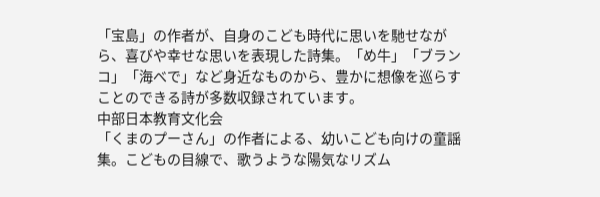「宝島」の作者が、自身のこども時代に思いを馳せながら、喜びや幸せな思いを表現した詩集。「め牛」「ブランコ」「海べで」など身近なものから、豊かに想像を巡らすことのできる詩が多数収録されています。
中部日本教育文化会
「くまのプーさん」の作者による、幼いこども向けの童謡集。こどもの目線で、歌うような陽気なリズム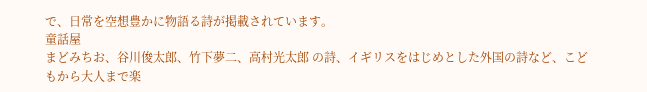で、日常を空想豊かに物語る詩が掲載されています。
童話屋
まどみちお、谷川俊太郎、竹下夢二、高村光太郎 の詩、イギリスをはじめとした外国の詩など、こどもから大人まで楽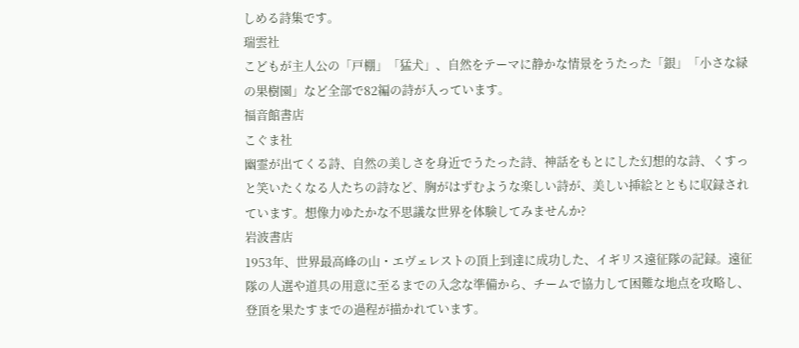しめる詩集です。
瑞雲社
こどもが主人公の「戸棚」「猛犬」、自然をテーマに静かな情景をうたった「銀」「小さな緑の果樹園」など全部で82編の詩が入っています。
福音館書店
こぐま社
幽霊が出てくる詩、自然の美しさを身近でうたった詩、神話をもとにした幻想的な詩、くすっと笑いたくなる人たちの詩など、胸がはずむような楽しい詩が、美しい挿絵とともに収録されています。想像力ゆたかな不思議な世界を体験してみませんか?
岩波書店
1953年、世界最高峰の山・エヴェレストの頂上到達に成功した、イギリス遠征隊の記録。遠征隊の人選や道具の用意に至るまでの入念な準備から、チームで協力して困難な地点を攻略し、登頂を果たすまでの過程が描かれています。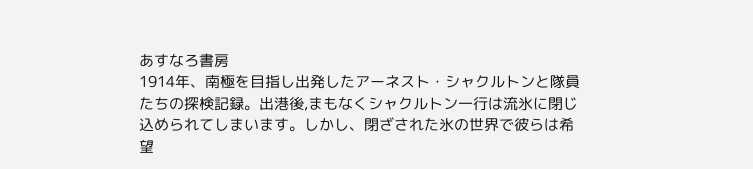あすなろ書房
1914年、南極を目指し出発したアーネスト・シャクルトンと隊員たちの探検記録。出港後,まもなくシャクルトン一行は流氷に閉じ込められてしまいます。しかし、閉ざされた氷の世界で彼らは希望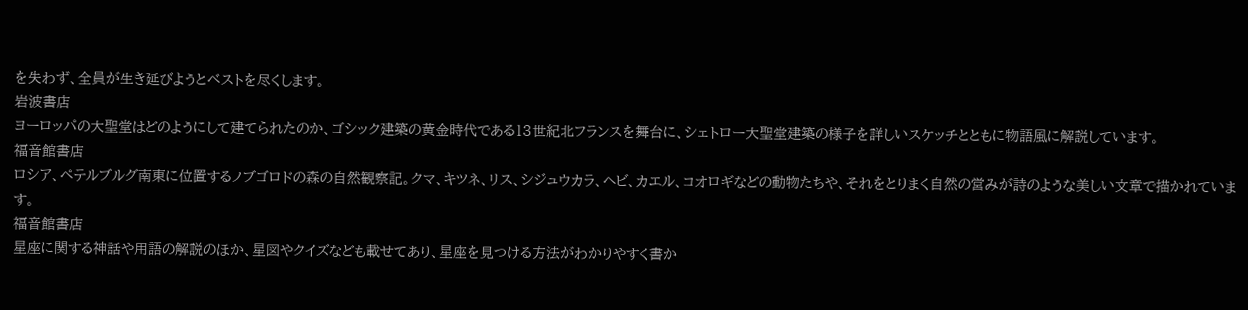を失わず、全員が生き延びようとベストを尽くします。
岩波書店
ヨーロッパの大聖堂はどのようにして建てられたのか、ゴシック建築の黄金時代である13世紀北フランスを舞台に、シェトロー大聖堂建築の様子を詳しいスケッチとともに物語風に解説しています。
福音館書店
ロシア、ペテルブルグ南東に位置するノブゴロドの森の自然観察記。クマ、キツネ、リス、シジュウカラ、ヘビ、カエル、コオロギなどの動物たちや、それをとりまく自然の営みが詩のような美しい文章で描かれています。
福音館書店
星座に関する神話や用語の解説のほか、星図やクイズなども載せてあり、星座を見つける方法がわかりやすく書か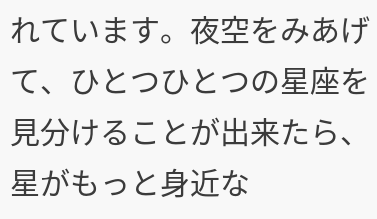れています。夜空をみあげて、ひとつひとつの星座を見分けることが出来たら、星がもっと身近な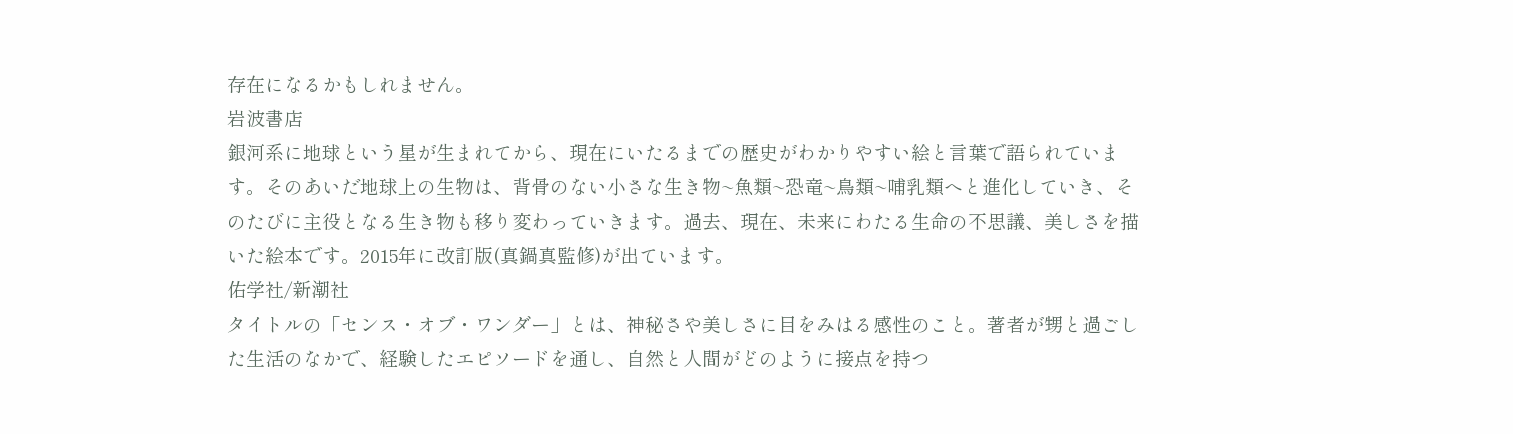存在になるかもしれません。
岩波書店
銀河系に地球という星が生まれてから、現在にいたるまでの歴史がわかりやすい絵と言葉で語られています。そのあいだ地球上の生物は、背骨のない小さな生き物~魚類~恐竜~鳥類~哺乳類へと進化していき、そのたびに主役となる生き物も移り変わっていきます。過去、現在、未来にわたる生命の不思議、美しさを描いた絵本です。2015年に改訂版(真鍋真監修)が出ています。
佑学社/新潮社
タイトルの「センス・オブ・ワンダー」とは、神秘さや美しさに目をみはる感性のこと。著者が甥と過ごした生活のなかで、経験したエピソードを通し、自然と人間がどのように接点を持つ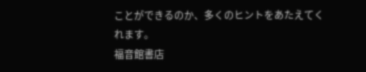ことができるのか、多くのヒントをあたえてくれます。
福音館書店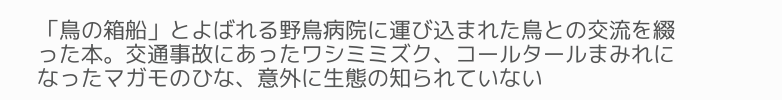「鳥の箱船」とよばれる野鳥病院に運び込まれた鳥との交流を綴った本。交通事故にあったワシミミズク、コールタールまみれになったマガモのひな、意外に生態の知られていない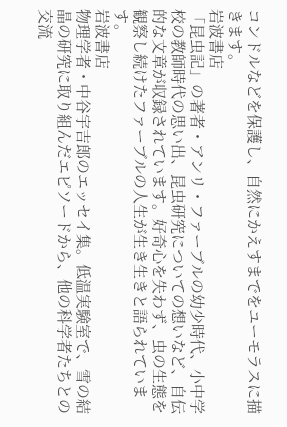コンドルなどを保護し、自然にかえすまでをユーモラスに描きます。
岩波書店
「昆虫記」の著者・アンリ・ファーブルの幼少時代、小中学校の教師時代の思い出、昆虫研究についての想いなど、自伝的な文章が収録されています。好奇心を失わず、虫の生態を観察し続けたファーブルの人生が生き生きと語られています。
岩波書店
物理学者・中谷宇吉郎のエッセイ集。低温実験室で、雪の結晶の研究に取り組んだエピソードから、他の科学者たちとの交流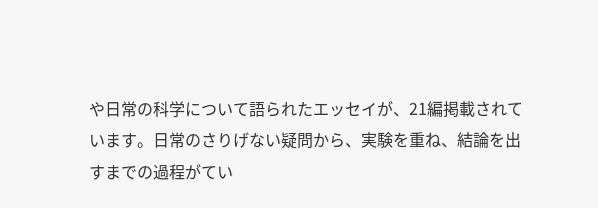や日常の科学について語られたエッセイが、21編掲載されています。日常のさりげない疑問から、実験を重ね、結論を出すまでの過程がてい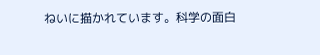ねいに描かれています。科学の面白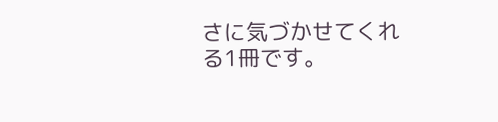さに気づかせてくれる1冊です。